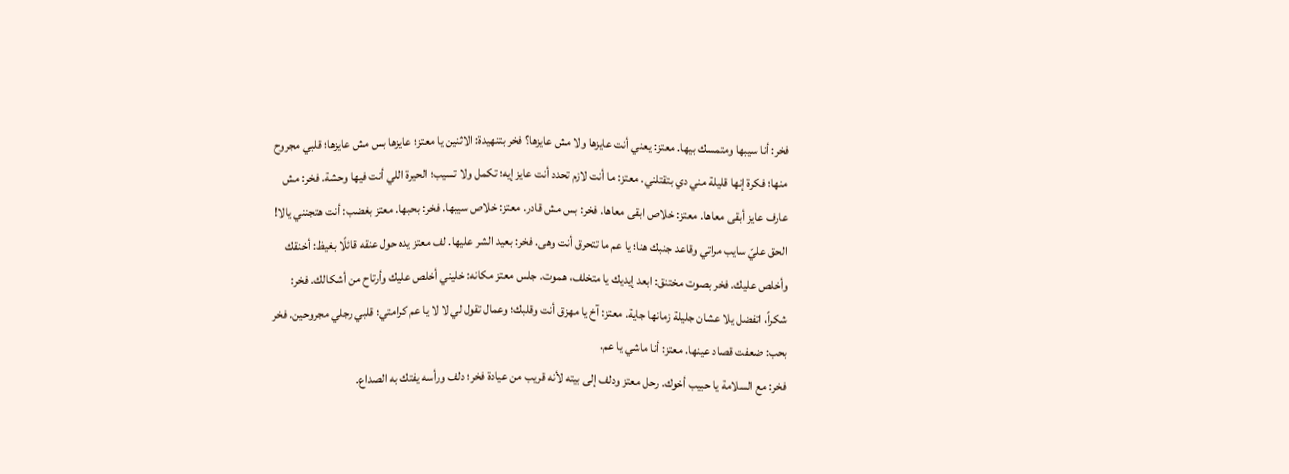فخر: أنا سيبها ومتمسك بيها. معتز: يعني أنت عايزها ولا مش عايزها؟ فخر بتنهيدة: الاثنين يا معتز؛ عايزها بس مش عايزها؛ قلبي مجروح منها؛ فكرة إنها قليلة مني دي بتقتلني. معتز: ما أنت لازم تحدد أنت عايز إيه؛ تكمل ولا تسيب؛ الحيرة اللي أنت فيها وحشة. فخر: مش عارف عايز أبقى معاها. معتز: خلاص ابقى معاها. فخر: بس مش قادر. معتز: خلاص سيبها. فخر: بحبها. معتز بغضب: أنت هتجنني يالا!
الحق عليّ سايب مراتي وقاعد جنبك هنا؛ يا عم ما تتحرق أنت وهى. فخر: بعيد الشر عليها. لف معتز يده حول عنقه قائلًا بغيظ: أخنقك وأخلص عليك. فخر بصوت مختنق: ابعد إيديك يا متخلف، هموت. جلس معتز مكانه: خليني أخلص عليك وأرتاح من أشكالك. فخر: شكراً، اتفضل يلا عشان جليلة زمانها جاية. معتز: آخ يا مهزق أنت وقلبك؛ وعمال تقول لي لا لا يا عم كرامتي؛ قلبي رجلي مجروحين. فخر بحب: ضعفت قصاد عينها. معتز: أنا ماشي يا عم.
فخر: مع السلامة يا حبيب أخوك. رحل معتز ودلف إلى بيته لأنه قريب من عيادة فخر؛ دلف ورأسه يفتك به الصداع.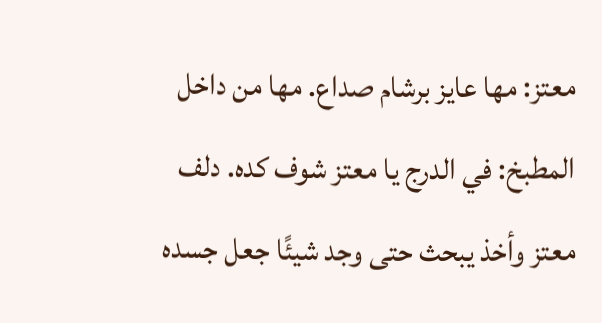معتز: مها عايز برشام صداع. مها من داخل المطبخ: في الدرج يا معتز شوف كده. دلف معتز وأخذ يبحث حتى وجد شيئًا جعل جسده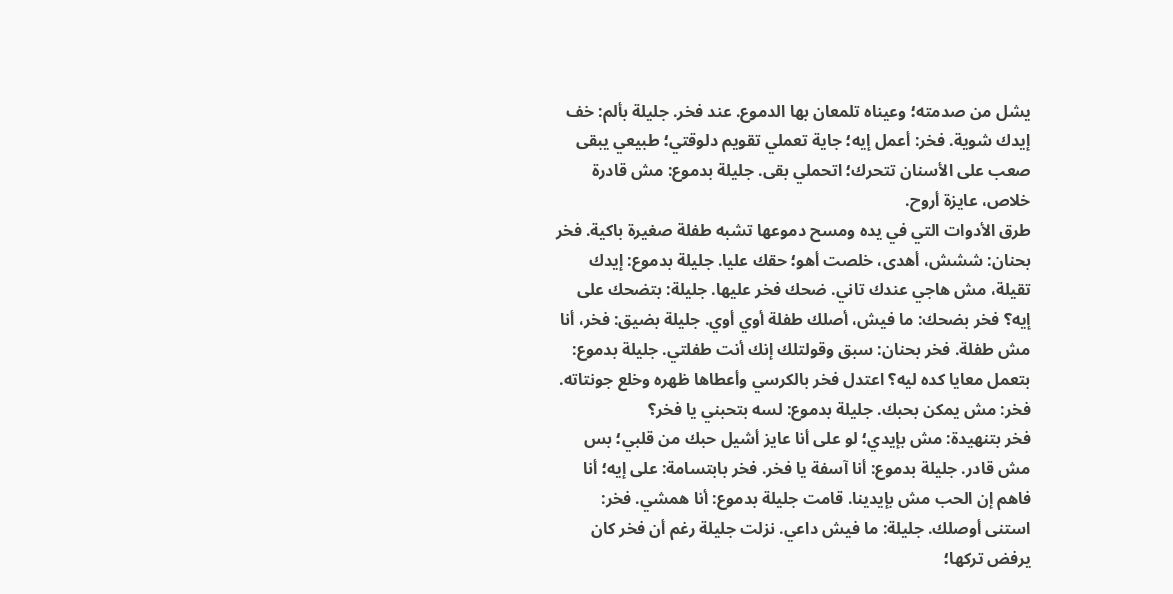يشل من صدمته؛ وعيناه تلمعان بها الدموع. عند فخر. جليلة بألم: خف إيدك شوية. فخر: أعمل إيه؛ جاية تعملي تقويم دلوقتي؛ طبيعي يبقى صعب على الأسنان تتحرك؛ اتحملي بقى. جليلة بدموع: مش قادرة خلاص، عايزة أروح.
طرق الأدوات التي في يده ومسح دموعها تشبه طفلة صغيرة باكية. فخر بحنان: ششش، أهدى، خلصت أهو؛ حقك عليا. جليلة بدموع: إيدك تقيلة، مش هاجي عندك تاني. ضحك فخر عليها. جليلة: بتضحك على إيه؟ فخر بضحك: ما فيش، أصلك طفلة أوي أوي. جليلة بضيق: فخر، أنا مش طفلة. فخر بحنان: سبق وقولتلك إنك أنت طفلتي. جليلة بدموع: بتعمل معايا كده ليه؟ اعتدل فخر بالكرسي وأعطاها ظهره وخلع جونتاته. فخر: مش يمكن بحبك. جليلة بدموع: لسه بتحبني يا فخر؟
فخر بتنهيدة: مش بإيدي؛ لو على أنا عايز أشيل حبك من قلبي؛ بس مش قادر. جليلة بدموع: أنا آسفة يا فخر. فخر بابتسامة: على إيه؛ أنا فاهم إن الحب مش بإيدينا. قامت جليلة بدموع: أنا همشي. فخر: استنى أوصلك. جليلة: ما فيش داعي. نزلت جليلة رغم أن فخر كان يرفض تركها؛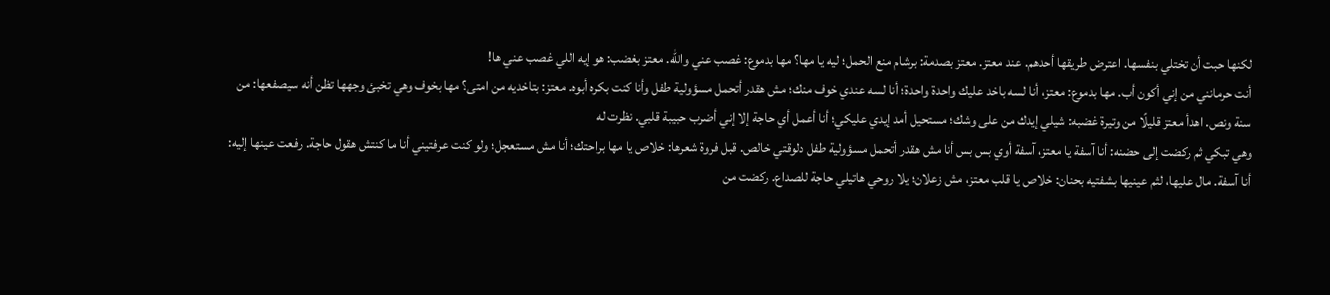لكنها حبت أن تختلي بنفسها. اعترض طريقها أحدهم. عند معتز. معتز بصدمة: برشام منع الحمل؛ ليه يا مها؟ مها بدموع: غصب عني والله. معتز بغضب: هو إيه اللي غصب عني ها!
أنت حرمانني من إني أكون أب. مها بدموع: معتز، أنا لسه باخد عليك واحدة واحدة؛ أنا لسه عندي خوف منك؛ مش هقدر أتحمل مسؤولية طفل وأنا كنت بكره أبوه. معتز: بتاخديه من امتى؟ مها بخوف وهي تخبئ وجهها تظن أنه سيصفعها: من سنة ونص. اهدأ معتز قليلًا من وتيرة غضبه: شيلي إيدك من على وشك؛ مستحيل أمد إيدي عليكي؛ أنا أعمل أي حاجة إلا إني أضرب حبيبة قلبي. نظرت له
وهي تبكي ثم ركضت إلى حضنه: أنا آسفة يا معتز، آسفة أوي بس بس أنا مش هقدر أتحمل مسؤولية طفل دلوقتي خالص. قبل فروة شعرها: خلاص يا مها براحتك؛ أنا مش مستعجل؛ ولو كنت عرفتيني أنا ما كنتش هقول حاجة. رفعت عينها إليه: أنا آسفة. مال عليها، لثم عينيها بشفتيه بحنان: خلاص يا قلب معتز، مش زعلان؛ يلا روحي هاتيلي حاجة للصداع. ركضت من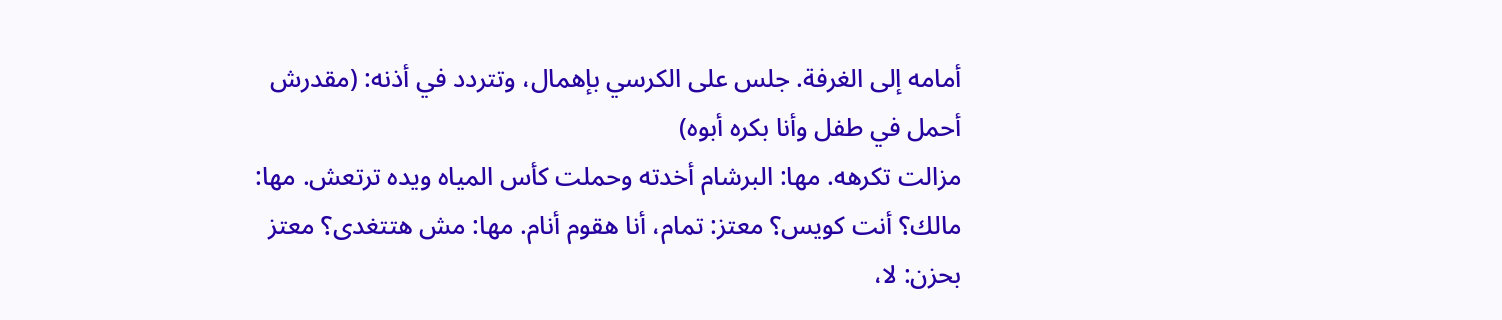أمامه إلى الغرفة. جلس على الكرسي بإهمال، وتتردد في أذنه: (مقدرش أحمل في طفل وأنا بكره أبوه)
مزالت تكرهه. مها: البرشام أخدته وحملت كأس المياه ويده ترتعش. مها: مالك؟ أنت كويس؟ معتز: تمام، أنا هقوم أنام. مها: مش هتتغدى؟ معتز بحزن: لا،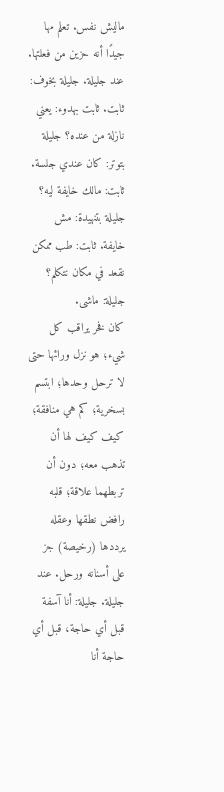ماليش نفس. تعلم مها جيدًا أنه حزين من فعلتها. عند جليلة. جليلة بخوف: ثابت. ثابت بهدوء: يعني نازلة من عنده؟ جليلة بتوتر: كان عندي جلسة. ثابت: مالك خايفة ليه؟ جليلة بتنهيدة: مش خايفة. ثابت: طب ممكن نقعد في مكان نتكلم؟ جليلة: ماشى.
كان فخر يراقب كل شيء؛ هو نزل ورائها حتى لا ترحل وحدها؛ ابتسم بسخرية؛ كم هي منافقة؛ كيف كيف لها أن تذهب معه؛ دون أن تربطهما علاقة؛ قلبه رافض نطقها وعقله يرددها (رخيصة) جز على أسنانه ورحل. عند جليلة. جليلة: أنا آسفة قبل أي حاجة، قبل أي حاجة أنا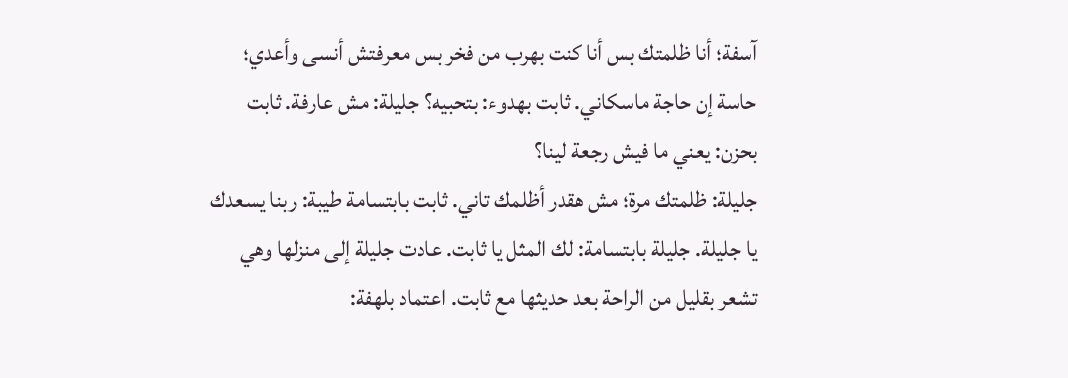آسفة؛ أنا ظلمتك بس أنا كنت بهرب من فخر بس معرفتش أنسى وأعدي؛ حاسة إن حاجة ماسكاني. ثابت بهدوء: بتحبيه؟ جليلة: مش عارفة. ثابت بحزن: يعني ما فيش رجعة لينا؟
جليلة: ظلمتك مرة؛ مش هقدر أظلمك تاني. ثابت بابتسامة طيبة: ربنا يسعدك يا جليلة. جليلة بابتسامة: لك المثل يا ثابت. عادت جليلة إلى منزلها وهي تشعر بقليل من الراحة بعد حديثها مع ثابت. اعتماد بلهفة: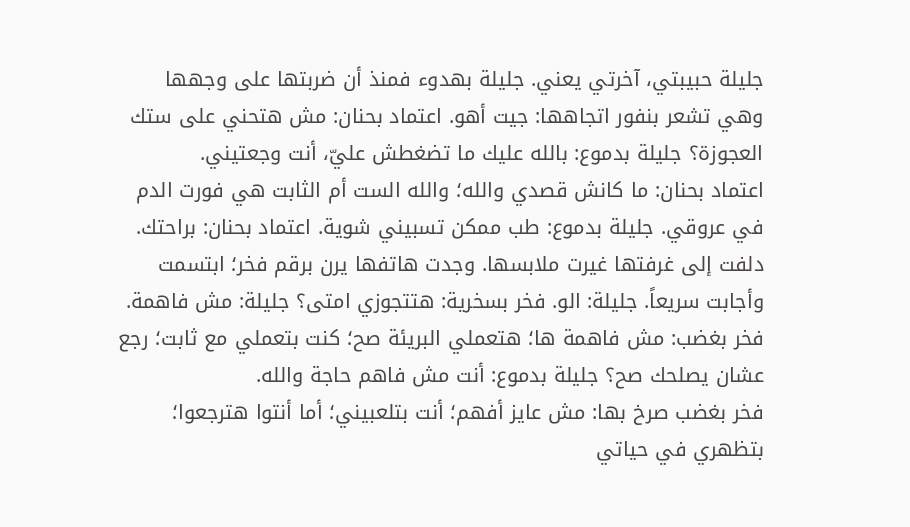جليلة حبيبتي، آخرتي يعني. جليلة بهدوء فمنذ أن ضربتها على وجهها وهي تشعر بنفور اتجاهها: جيت أهو. اعتماد بحنان: مش هتحني على ستك العجوزة؟ جليلة بدموع: بالله عليك ما تضغطش عليّ، أنت وجعتيني.
اعتماد بحنان: ما كانش قصدي والله؛ والله الست أم الثابت هي فورت الدم في عروقي. جليلة بدموع: طب ممكن تسبيني شوية. اعتماد بحنان: براحتك. دلفت إلى غرفتها غيرت ملابسها. وجدت هاتفها يرن برقم فخر؛ ابتسمت وأجابت سريعاً. جليلة: الو. فخر بسخرية: هتتجوزي امتى؟ جليلة: مش فاهمة. فخر بغضب: مش فاهمة ها؛ هتعملي البريئة صح؛ كنت بتعملي مع ثابت؛ رجع عشان يصلحك صح؟ جليلة بدموع: أنت مش فاهم حاجة والله.
فخر بغضب صرخ بها: مش عايز أفهم؛ أنت بتلعبيني؛ أما أنتوا هترجعوا؛ بتظهري في حياتي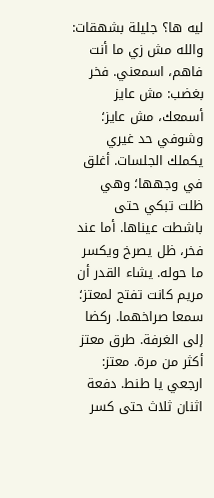ليه ها؟ جليلة بشهقات: والله مش زي ما أنت فاهم، اسمعني. فخر بغضب: مش عايز أسمعك، مش عايز؛ وشوفي حد غيري يكملك الجلسات. أغلق في وجهها؛ وهي ظلت تبكي حتى باشطت عيناها. أما عند فخر، ظل يصرخ ويكسر ما حوله. يشاء القدر أن مريم كانت تفتح لمعتز؛ سمعا صراخهما. ركضا إلى الغرفة. طرق معتز أكثر من مرة. معتز: ارجعي يا طنط. دفعة اثنان ثلاث حتى كسر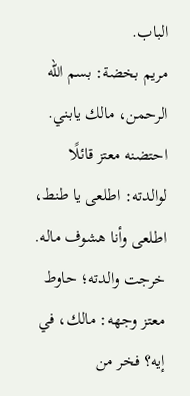الباب.
مريم بخضة: بسم الله الرحمن، مالك يابني. احتضنه معتز قائلًا لوالدته: اطلعى يا طنط، اطلعى وأنا هشوف ماله. خرجت والدته؛ حاوط معتز وجهه: مالك، في إيه؟ فخر من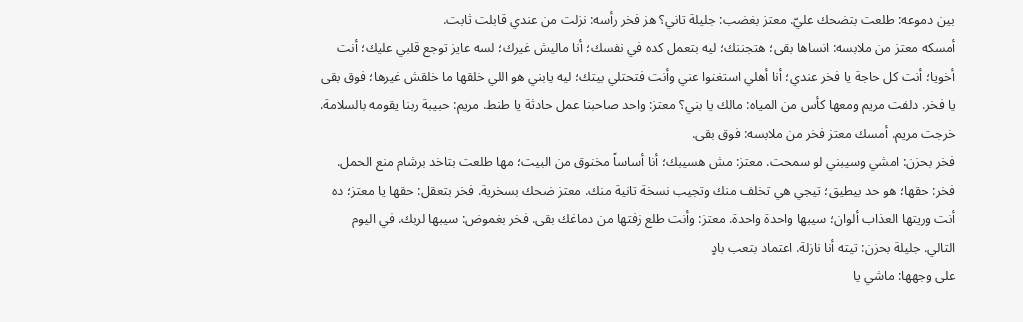بين دموعه: طلعت بتضحك عليّ. معتز بغضب: جليلة تاني؟ هز فخر رأسه: نزلت من عندي قابلت ثابت.
أمسكه معتز من ملابسه: انساها بقى؛ هتجننك؛ ليه بتعمل كده في نفسك؛ أنا ماليش غيرك؛ لسه عايز توجع قلبي عليك؛ أنت أخويا؛ أنت كل حاجة يا فخر عندي؛ أنا أهلي استغنوا عني وأنت فتحتلي بيتك؛ ليه يابني هو اللي خلقها ما خلقش غيرها؛ فوق بقى يا فخر. دلفت مريم ومعها كأس من المياه: مالك يا بني؟ معتز: واحد صاحبنا عمل حادثة يا طنط. مريم: حبيبة ربنا يقومه بالسلامة. خرجت مريم. أمسك معتز فخر من ملابسه: فوق بقى.
فخر بحزن: امشي وسيبني لو سمحت. معتز: مش هسيبك؛ أنا أساساً مخنوق من البيت؛ مها طلعت بتاخد برشام منع الحمل. فخر: حقها؛ هو حد بيطيق؛ تيجي هي تخلف منك وتجيب نسخة تانية منك. معتز ضحك بسخرية. فخر بتعقل: حقها يا معتز؛ ده أنت وريتها العذاب ألوان؛ سيبها واحدة واحدة. معتز: وأنت طلع زفتها من دماغك بقى. فخر بغموض: سيبها لربك. في اليوم التالي. جليلة بحزن: تيته أنا نازلة. اعتماد بتعب بادٍ
على وجهها: ماشي يا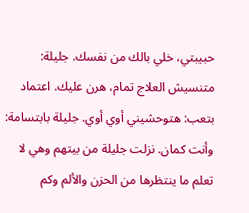حبيبتي، خلي بالك من نفسك. جليلة: متنسيش العلاج تمام، هرن عليك. اعتماد بتعب: هتوحشيني أوي أوي. جليلة بابتسامة: وأنت كمان. نزلت جليلة من بيتهم وهي لا تعلم ما ينتظرها من الحزن والألم وكم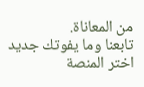من المعاناة.
تابعنا وما يفوتك جديد
اختر المنصة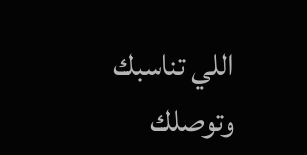اللي تناسبك وتوصلك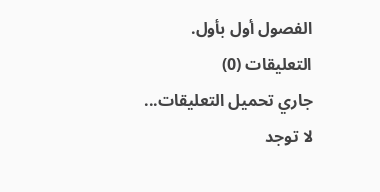الفصول أول بأول.
التعليقات (0)
جاري تحميل التعليقات...
لا توجد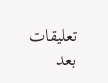تعليقات بعد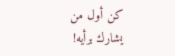كن أول من يشارك برأيه!